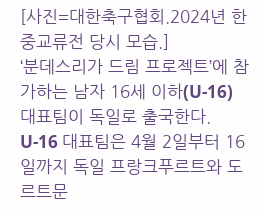[사진=대한축구협회.2024년 한중교류전 당시 모습.]
‘분데스리가 드림 프로젝트’에 참가하는 남자 16세 이하(U-16) 대표팀이 독일로 출국한다.
U-16 대표팀은 4월 2일부터 16일까지 독일 프랑크푸르트와 도르트문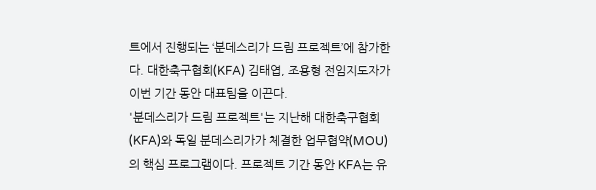트에서 진행되는 ‘분데스리가 드림 프로젝트’에 참가한다. 대한축구협회(KFA) 김태엽, 조용형 전임지도자가 이번 기간 동안 대표팀을 이끈다.
'분데스리가 드림 프로젝트'는 지난해 대한축구협회(KFA)와 독일 분데스리가가 체결한 업무협약(MOU)의 핵심 프로그램이다. 프로젝트 기간 동안 KFA는 유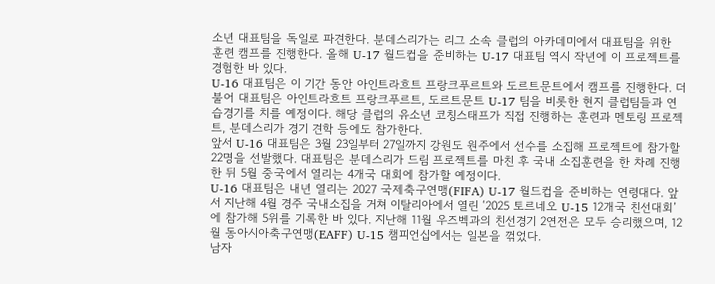소년 대표팀을 독일로 파견한다. 분데스리가는 리그 소속 클럽의 아카데미에서 대표팀을 위한 훈련 캠프를 진행한다. 올해 U-17 월드컵을 준비하는 U-17 대표팀 역시 작년에 이 프로젝트를 경험한 바 있다.
U-16 대표팀은 이 기간 동안 아인트라흐트 프랑크푸르트와 도르트문트에서 캠프를 진행한다. 더불어 대표팀은 아인트라흐트 프랑크푸르트, 도르트문트 U-17 팀을 비롯한 현지 클럽팀들과 연습경기를 치를 예정이다. 해당 클럽의 유소년 코칭스태프가 직접 진행하는 훈련과 멘토링 프로젝트, 분데스리가 경기 견학 등에도 참가한다.
앞서 U-16 대표팀은 3월 23일부터 27일까지 강원도 원주에서 선수를 소집해 프로젝트에 참가할 22명을 선발했다. 대표팀은 분데스리가 드림 프로젝트를 마친 후 국내 소집훈련을 한 차례 진행한 뒤 5월 중국에서 열리는 4개국 대회에 참가할 예정이다.
U-16 대표팀은 내년 열리는 2027 국제축구연맹(FIFA) U-17 월드컵을 준비하는 연령대다. 앞서 지난해 4월 경주 국내소집을 거쳐 이탈리아에서 열린 ‘2025 토르네오 U-15 12개국 친선대회’에 참가해 5위를 기록한 바 있다. 지난해 11월 우즈벡과의 친선경기 2연전은 모두 승리했으며, 12월 동아시아축구연맹(EAFF) U-15 챔피언십에서는 일본을 꺾었다.
남자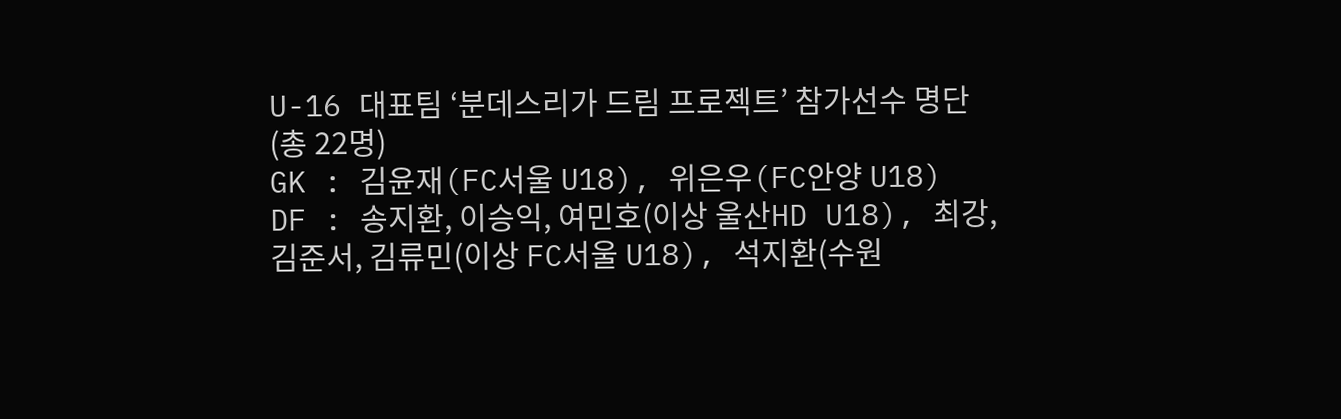U-16 대표팀 ‘분데스리가 드림 프로젝트’ 참가선수 명단(총 22명)
GK : 김윤재(FC서울 U18), 위은우(FC안양 U18)
DF : 송지환, 이승익, 여민호(이상 울산HD U18), 최강, 김준서, 김류민(이상 FC서울 U18), 석지환(수원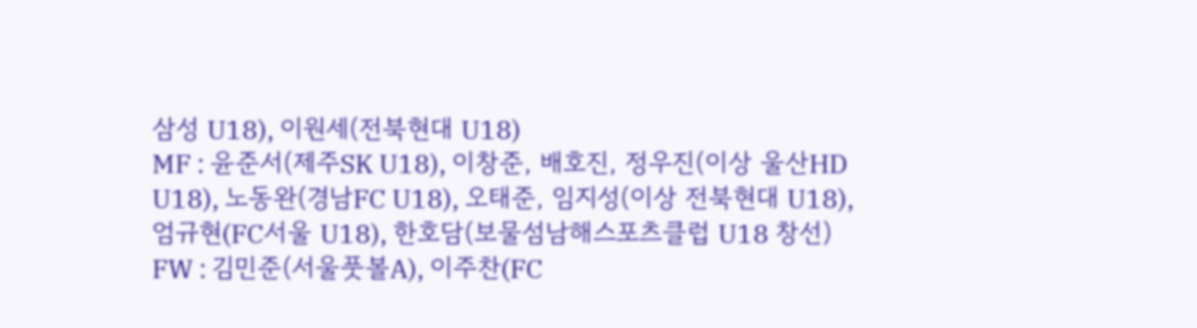삼성 U18), 이원세(전북현대 U18)
MF : 윤준서(제주SK U18), 이창준, 배호진, 정우진(이상 울산HD U18), 노동완(경남FC U18), 오태준, 임지성(이상 전북현대 U18), 엄규현(FC서울 U18), 한호담(보물섬남해스포츠클럽 U18 창선)
FW : 김민준(서울풋볼A), 이주찬(FC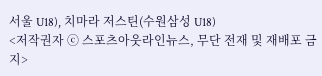서울 U18), 치마라 저스틴(수원삼성 U18)
<저작권자 ⓒ 스포츠아웃라인뉴스, 무단 전재 및 재배포 금지>